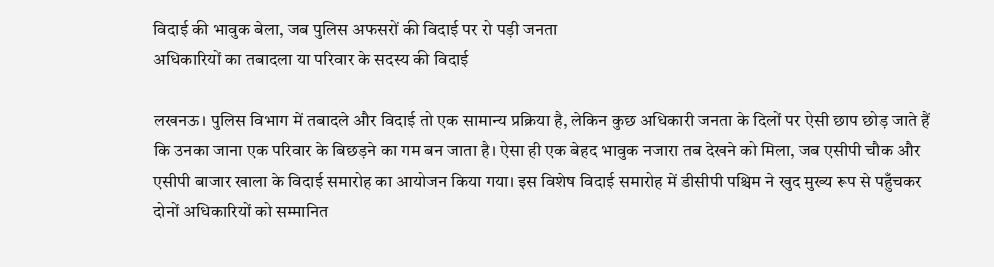विदाई की भावुक बेला, जब पुलिस अफसरों की विदाई पर रो पड़ी जनता
अधिकारियों का तबादला या परिवार के सदस्य की विदाई

लखनऊ। पुलिस विभाग में तबादले और विदाई तो एक सामान्य प्रक्रिया है, लेकिन कुछ अधिकारी जनता के दिलों पर ऐसी छाप छोड़ जाते हैं कि उनका जाना एक परिवार के बिछड़ने का गम बन जाता है। ऐसा ही एक बेहद भावुक नजारा तब देखने को मिला, जब एसीपी चौक और एसीपी बाजार खाला के विदाई समारोह का आयोजन किया गया। इस विशेष विदाई समारोह में डीसीपी पश्चिम ने खुद मुख्य रूप से पहुँचकर दोनों अधिकारियों को सम्मानित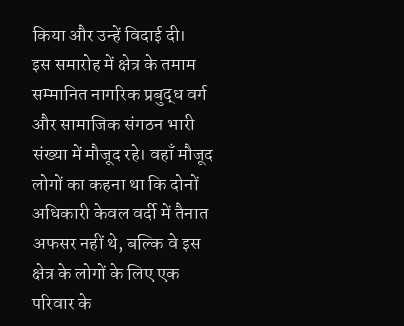किया और उन्हें विदाई दी।
इस समारोह में क्षेत्र के तमाम सम्मानित नागरिक प्रबुद्ध वर्ग और सामाजिक संगठन भारी संख्या में मौजूद रहे। वहाँ मौजूद लोगों का कहना था कि दोनों अधिकारी केवल वर्दी में तैनात अफसर नहीं थे, बल्कि वे इस क्षेत्र के लोगों के लिए एक परिवार के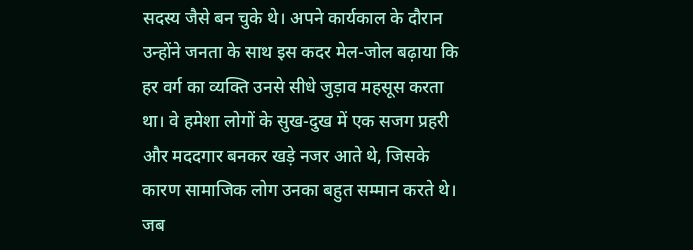सदस्य जैसे बन चुके थे। अपने कार्यकाल के दौरान उन्होंने जनता के साथ इस कदर मेल-जोल बढ़ाया कि हर वर्ग का व्यक्ति उनसे सीधे जुड़ाव महसूस करता था। वे हमेशा लोगों के सुख-दुख में एक सजग प्रहरी और मददगार बनकर खड़े नजर आते थे, जिसके कारण सामाजिक लोग उनका बहुत सम्मान करते थे।
जब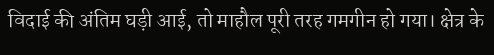विदाई की अंतिम घड़ी आई, तो माहौल पूरी तरह गमगीन हो गया। क्षेत्र के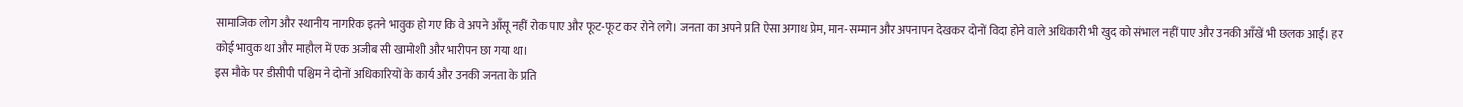सामाजिक लोग और स्थानीय नागरिक इतने भावुक हो गए कि वे अपने आँसू नहीं रोक पाए और फूट-फूट कर रोने लगे। जनता का अपने प्रति ऐसा अगाध प्रेम, मान-सम्मान और अपनापन देखकर दोनों विदा होने वाले अधिकारी भी खुद को संभाल नहीं पाए और उनकी आँखें भी छलक आईं। हर कोई भावुक था और माहौल में एक अजीब सी खामोशी और भारीपन छा गया था।
इस मौके पर डीसीपी पश्चिम ने दोनों अधिकारियों के कार्य और उनकी जनता के प्रति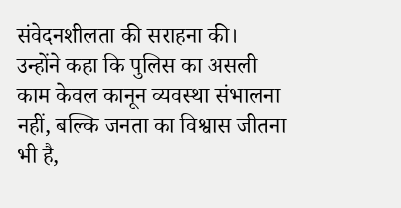संवेदनशीलता की सराहना की। उन्होंने कहा कि पुलिस का असली काम केवल कानून व्यवस्था संभालना नहीं, बल्कि जनता का विश्वास जीतना भी है,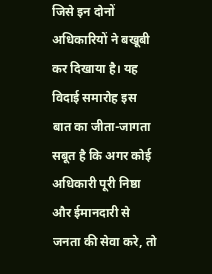जिसे इन दोनों अधिकारियों ने बखूबी कर दिखाया है। यह विदाई समारोह इस बात का जीता-जागता सबूत है कि अगर कोई अधिकारी पूरी निष्ठा और ईमानदारी से जनता की सेवा करे, तो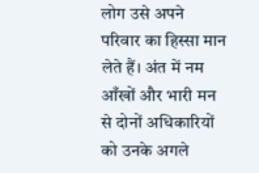लोग उसे अपने परिवार का हिस्सा मान लेते हैं। अंत में नम आँखों और भारी मन से दोनों अधिकारियों को उनके अगले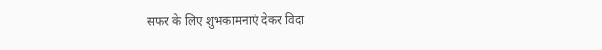सफर के लिए शुभकामनाएं देकर विदा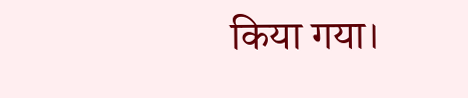किया गया।